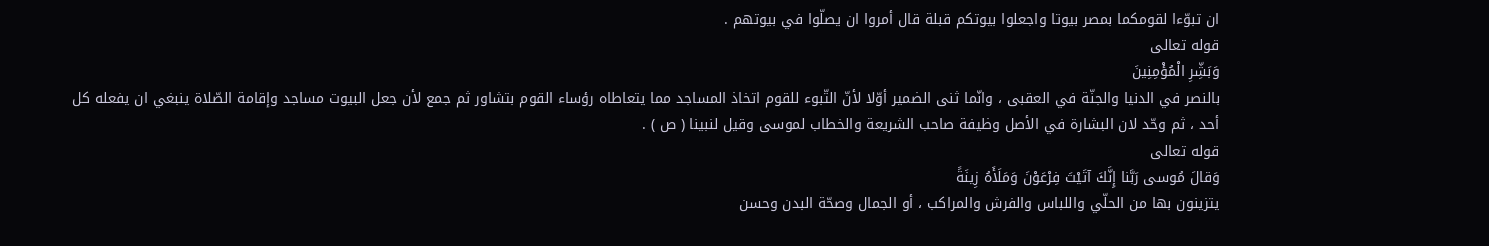ان تبوّءا لقومكما بمصر بيوتا واجعلوا بيوتكم قبلة قال أمروا ان يصلّوا في بيوتهم .
قوله تعالى
وَبَشِّرِ الْمُؤْمِنِينَ
بالنصر في الدنيا والجنّة في العقبى ، وانّما ثنى الضمير أوّلا لأنّ التّبوء للقوم اتخاذ المساجد مما يتعاطاه رؤساء القوم بتشاور ثم جمع لأن جعل البيوت مساجد وإقامة الصّلاة ينبغي ان يفعله كل أحد ، ثم وحّد لان البشارة في الأصل وظيفة صاحب الشريعة والخطاب لموسى وقيل لنبينا ( ص ) .
قوله تعالى
وَقالَ مُوسى رَبَّنا إِنَّكَ آتَيْتَ فِرْعَوْنَ وَمَلَأَهُ زِينَةً
يتزينون بها من الحلّي واللباس والفرش والمراكب ، أو الجمال وصحّة البدن وحسن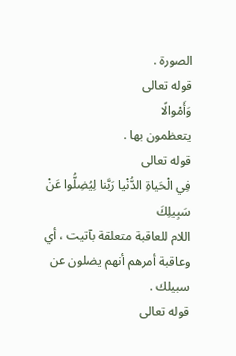الصورة .
قوله تعالى
وَأَمْوالًا
يتعظمون بها .
قوله تعالى
فِي الْحَياةِ الدُّنْيا رَبَّنا لِيُضِلُّوا عَنْ سَبِيلِكَ
اللام للعاقبة متعلقة بآتيت ، أي وعاقبة أمرهم أنهم يضلون عن سبيلك .
قوله تعالى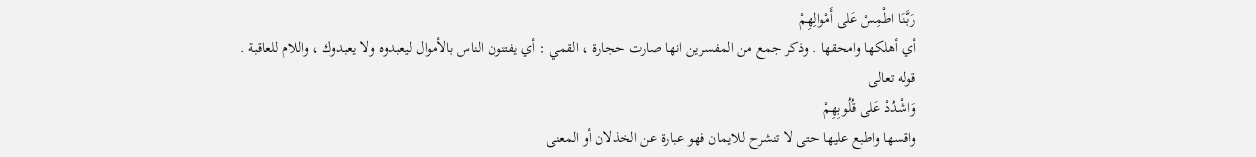رَبَّنَا اطْمِسْ عَلى أَمْوالِهِمْ
أي أهلكها وامحقها . وذكر جمع من المفسرين انها صارت حجارة ، القمي : أي يفتنون الناس بالأموال ليعبدوه ولا يعبدوك ، واللام للعاقبة .
قوله تعالى
وَاشْدُدْ عَلى قُلُوبِهِمْ
واقسها واطبع عليها حتى لا تنشرح للايمان فهو عبارة عن الخذلان أو المعنى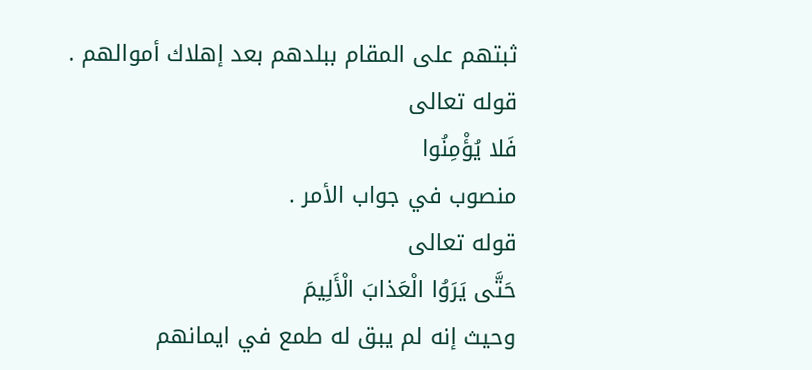ثبتهم على المقام ببلدهم بعد إهلاك أموالهم .
قوله تعالى
فَلا يُؤْمِنُوا
منصوب في جواب الأمر .
قوله تعالى
حَتَّى يَرَوُا الْعَذابَ الْأَلِيمَ
وحيث إنه لم يبق له طمع في ايمانهم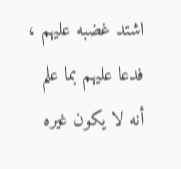اشتد غضبه عليهم ، فدعا عليهم بما علم أنه لا يكون غيره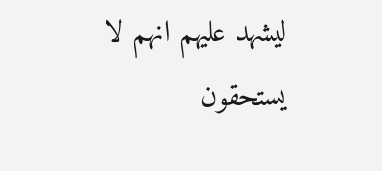ليشهد عليهم انهم لا يستحقون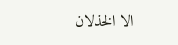الا الخذلان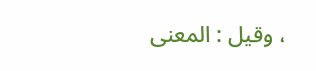، وقيل : المعنى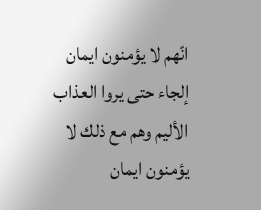انّهم لا يؤمنون ايمان إلجاء حتى يروا العذاب الأليم وهم مع ذلك لا يؤمنون ايمان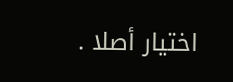اختيار أصلا .